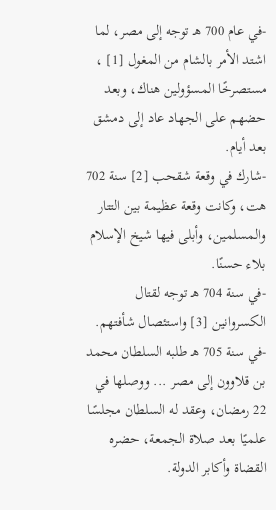-في عام 700 هـ توجه إلى مصر، لما اشتد الأمر بالشام من المغول [1] ، مستصرخًا المسؤولين هناك، وبعد حضهم على الجهاد عاد إلى دمشق بعد أيام.
-شارك في وقعة شقحب [2] سنة 702 هت، وكانت وقعة عظيمة بين التتار والمسلمين، وأبلى فيها شيخ الإسلام بلاء حسنًا.
-في سنة 704 هـ توجه لقتال الكسروانين [3] واستئصال شأفتهم.
-في سنة 705 هـ طلبه السلطان محمد بن قلاوون إلى مصر ... ووصلها في 22 رمضان، وعقد له السلطان مجلسًا علميًا بعد صلاة الجمعة، حضره القضاة وأكابر الدولة.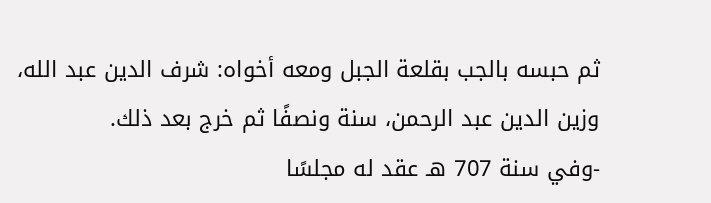ثم حبسه بالجب بقلعة الجبل ومعه أخواه: شرف الدين عبد الله، وزين الدين عبد الرحمن، سنة ونصفًا ثم خرج بعد ذلك.
-وفي سنة 707 هـ عقد له مجلسًا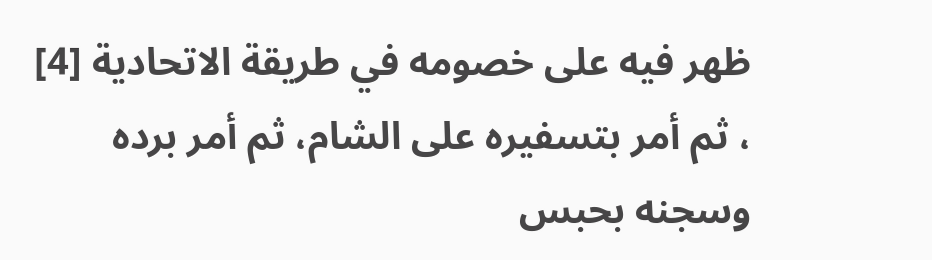ظهر فيه على خصومه في طريقة الاتحادية [4] ، ثم أمر بتسفيره على الشام، ثم أمر برده وسجنه بحبس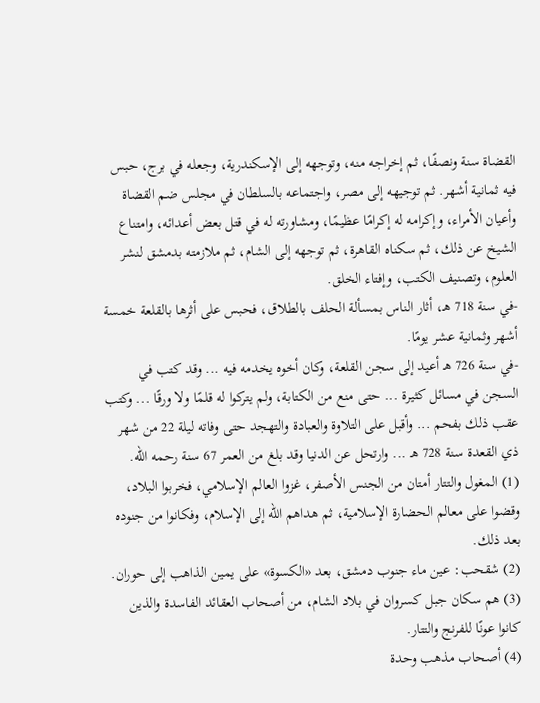القضاة سنة ونصفًا، ثم إخراجه منه، وتوجهه إلى الإسكندرية، وجعله في برج، حبس فيه ثمانية أشهر. ثم توجيهه إلى مصر، واجتماعه بالسلطان في مجلس ضم القضاة وأعيان الأمراء، وإكرامه له إكرامًا عظيمًا، ومشاورته له في قتل بعض أعدائه، وامتناع الشيخ عن ذلك، ثم سكناه القاهرة، ثم توجهه إلى الشام، ثم ملازمته بدمشق لنشر العلوم، وتصنيف الكتب، وإفتاء الخلق.
-في سنة 718 هـ، أثار الناس بمسألة الحلف بالطلاق، فحبس على أثرها بالقلعة خمسة أشهر وثمانية عشر يومًا.
-في سنة 726 هـ أعيد إلى سجن القلعة، وكان أخوه يخدمه فيه ... وقد كتب في السجن في مسائل كثيرة ... حتى منع من الكتابة، ولم يتركوا له قلمًا ولا ورقًا ... وكتب عقب ذلك بفحم ... وأقبل على التلاوة والعبادة والتهجد حتى وفاته ليلة 22 من شهر ذي القعدة سنة 728 هـ ... وارتحل عن الدنيا وقد بلغ من العمر 67 سنة رحمه الله.
(1) المغول والتتار أمتان من الجنس الأصفر، غزوا العالم الإسلامي، فخربوا البلاد، وقضوا على معالم الحضارة الإسلامية، ثم هداهم الله إلى الإسلام، وفكانوا من جنوده بعد ذلك.
(2) شقحب: عين ماء جنوب دمشق، بعد «الكسوة» على يمين الذاهب إلى حوران.
(3) هم سكان جبل كسروان في بلاد الشام، من أصحاب العقائد الفاسدة والذين كانوا عونًا للفرنج والتتار.
(4) أصحاب مذهب وحدة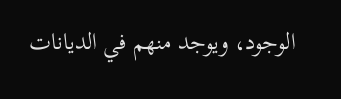الوجود، ويوجد منهم في الديانات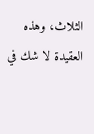الثلاث، وهذه العقيدة لا شك في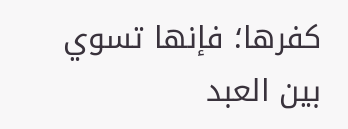كفرها؛ فإنها تسوي بين العبد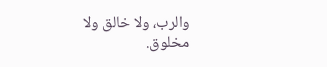والرب، ولا خالق ولا مخلوق.